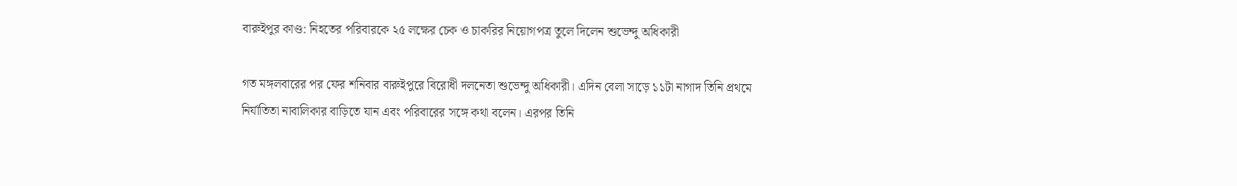বারুইপুর কাণ্ড: নিহতের পরিবারকে ২৫ লক্ষের চেক ও চাকরির নিয়োগপত্র তুলে দিলেন শুভেন্দু অধিকারী

গত মঙ্গলবারের পর ফের শনিবার বারুইপুরে বিরোধী দলনেতা শুভেন্দু অধিকারী। এদিন বেলা সাড়ে ১১টা নাগাদ তিনি প্রথমে নির্যাতিতা নাবালিকার বাড়িতে যান এবং পরিবারের সঙ্গে কথা বলেন। এরপর তিনি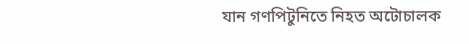যান গণপিটুনিতে নিহত অটোচালক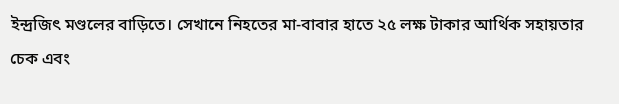ইন্দ্রজিৎ মণ্ডলের বাড়িতে। সেখানে নিহতের মা-বাবার হাতে ২৫ লক্ষ টাকার আর্থিক সহায়তার চেক এবং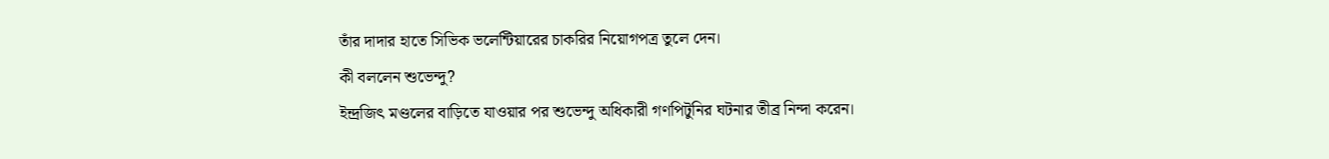তাঁর দাদার হাতে সিভিক ভলেন্টিয়ারের চাকরির নিয়োগপত্র তুলে দেন।
কী বললেন শুভেন্দু?
ইন্দ্রজিৎ মণ্ডলের বাড়িতে যাওয়ার পর শুভেন্দু অধিকারী গণপিটুনির ঘটনার তীব্র নিন্দা করেন।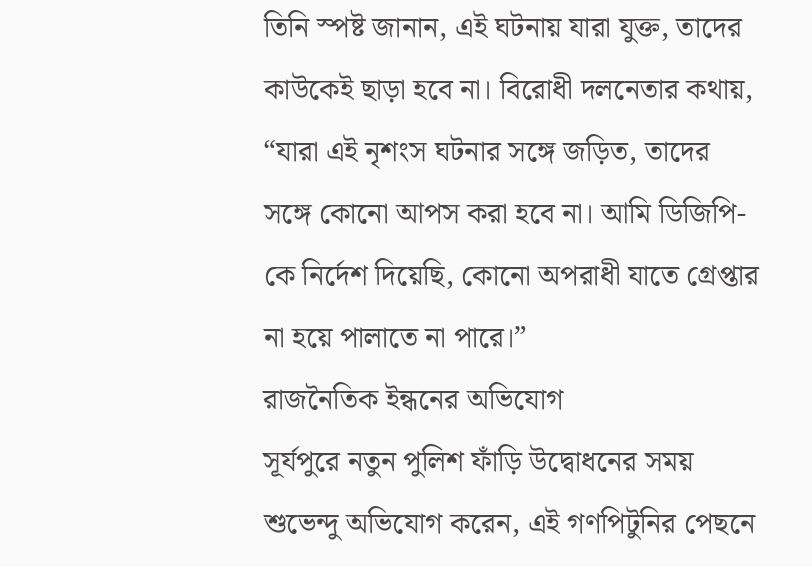তিনি স্পষ্ট জানান, এই ঘটনায় যারা যুক্ত, তাদের কাউকেই ছাড়া হবে না। বিরোধী দলনেতার কথায়, “যারা এই নৃশংস ঘটনার সঙ্গে জড়িত, তাদের সঙ্গে কোনো আপস করা হবে না। আমি ডিজিপি-কে নির্দেশ দিয়েছি, কোনো অপরাধী যাতে গ্রেপ্তার না হয়ে পালাতে না পারে।”
রাজনৈতিক ইন্ধনের অভিযোগ
সূর্যপুরে নতুন পুলিশ ফাঁড়ি উদ্বোধনের সময় শুভেন্দু অভিযোগ করেন, এই গণপিটুনির পেছনে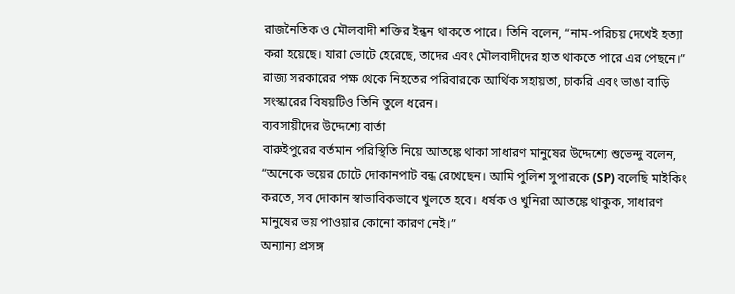রাজনৈতিক ও মৌলবাদী শক্তির ইন্ধন থাকতে পারে। তিনি বলেন, “নাম-পরিচয় দেখেই হত্যা করা হয়েছে। যারা ভোটে হেরেছে, তাদের এবং মৌলবাদীদের হাত থাকতে পারে এর পেছনে।” রাজ্য সরকারের পক্ষ থেকে নিহতের পরিবারকে আর্থিক সহায়তা, চাকরি এবং ভাঙা বাড়ি সংস্কারের বিষয়টিও তিনি তুলে ধরেন।
ব্যবসায়ীদের উদ্দেশ্যে বার্তা
বারুইপুরের বর্তমান পরিস্থিতি নিয়ে আতঙ্কে থাকা সাধারণ মানুষের উদ্দেশ্যে শুভেন্দু বলেন, “অনেকে ভয়ের চোটে দোকানপাট বন্ধ রেখেছেন। আমি পুলিশ সুপারকে (SP) বলেছি মাইকিং করতে, সব দোকান স্বাভাবিকভাবে খুলতে হবে। ধর্ষক ও খুনিরা আতঙ্কে থাকুক, সাধারণ মানুষের ভয় পাওয়ার কোনো কারণ নেই।”
অন্যান্য প্রসঙ্গ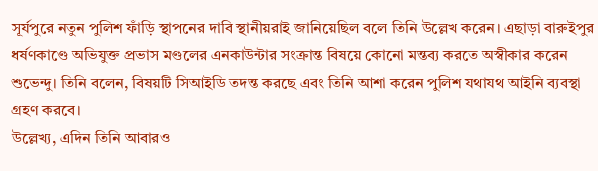সূর্যপুরে নতুন পুলিশ ফাঁড়ি স্থাপনের দাবি স্থানীয়রাই জানিয়েছিল বলে তিনি উল্লেখ করেন। এছাড়া বারুইপুর ধর্ষণকাণ্ডে অভিযুক্ত প্রভাস মণ্ডলের এনকাউন্টার সংক্রান্ত বিষয়ে কোনো মন্তব্য করতে অস্বীকার করেন শুভেন্দু। তিনি বলেন, বিষয়টি সিআইডি তদন্ত করছে এবং তিনি আশা করেন পুলিশ যথাযথ আইনি ব্যবস্থা গ্রহণ করবে।
উল্লেখ্য, এদিন তিনি আবারও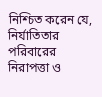নিশ্চিত করেন যে, নির্যাতিতার পরিবারের নিরাপত্তা ও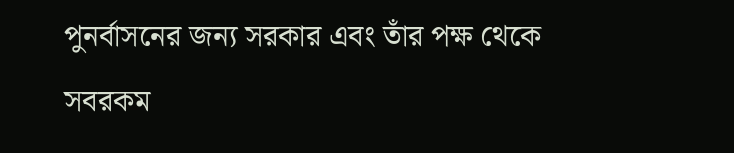পুনর্বাসনের জন্য সরকার এবং তাঁর পক্ষ থেকে সবরকম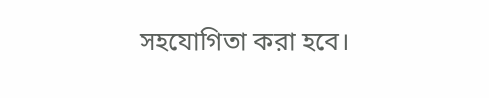সহযোগিতা করা হবে।